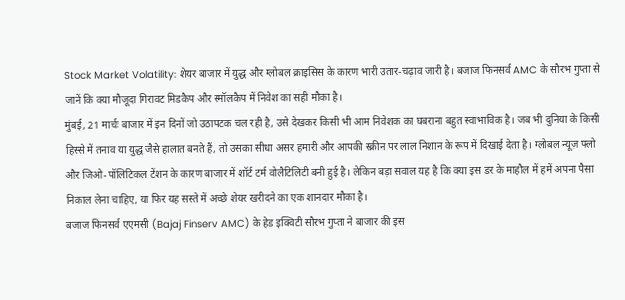Stock Market Volatility: शेयर बाजार में युद्ध और ग्लोबल क्राइसिस के कारण भारी उतार-चढ़ाव जारी है। बजाज फिनसर्व AMC के सौरभ गुप्ता से जानें कि क्या मौजूदा गिरावट मिडकैप और स्मॉलकैप में निवेश का सही मौका है।
मुंबई, 21 मार्चः बाजार में इन दिनों जो उठापटक चल रही है, उसे देखकर किसी भी आम निवेशक का घबराना बहुत स्वाभाविक है। जब भी दुनिया के किसी हिस्से में तनाव या युद्ध जैसे हालात बनते हैं, तो उसका सीधा असर हमारी और आपकी स्क्रीन पर लाल निशान के रूप में दिखाई देता है। ग्लोबल न्यूज़ फ्लो और जिओ-पॉलिटिकल टेंशन के कारण बाजार में शॉर्ट टर्म वोलैटिलिटी बनी हुई है। लेकिन बड़ा सवाल यह है कि क्या इस डर के माहौल में हमें अपना पैसा निकाल लेना चाहिए, या फिर यह सस्ते में अच्छे शेयर खरीदने का एक शानदार मौका है।
बजाज फिनसर्व एएमसी (Bajaj Finserv AMC) के हेड इक्विटी सौरभ गुप्ता ने बाजार की इस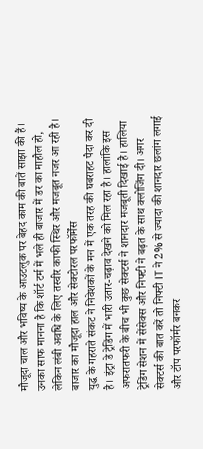मौजूदा चाल और भविष्य के आउटलुक पर बेहद काम की बातें साझा की हैं। उनका साफ मानना है कि शॉर्ट टर्म में भले ही बाजार में डर का माहौल हो, लेकिन लंबी अवधि के लिए तस्वीर काफी स्थिर और मजबूत नजर आ रही है।
बाजार का मौजूदा हाल और सेक्टोरल परफॉर्मेंस
युद्ध के गहराते संकट ने निवेशकों के मन में एक तरह की घबराहट पैदा कर दी है। इंट्रा डे ट्रेडिंग में भारी उतार-चढ़ाव देखने को मिल रहा है। हालांकि इस अफरातफरी के बीच भी कुछ सेक्टर्स ने शानदार मजबूती दिखाई है। हालिया ट्रेडिंग सेशन में सेंसेक्स और निफ्टी ने बढ़त के साथ क्लोजिंग दी। अगर सेक्टर्स की बात करें तो निफ्टी IT ने 2% से ज्यादा की शानदार छलांग लगाई और टॉप परफॉर्मर बनकर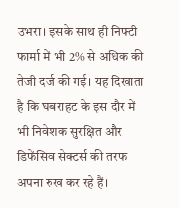उभरा। इसके साथ ही निफ्टी फार्मा में भी 2% से अधिक की तेजी दर्ज की गई। यह दिखाता है कि घबराहट के इस दौर में भी निवेशक सुरक्षित और डिफेंसिव सेक्टर्स की तरफ अपना रुख कर रहे हैं।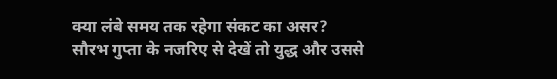क्या लंबे समय तक रहेगा संकट का असर?
सौरभ गुप्ता के नजरिए से देखें तो युद्ध और उससे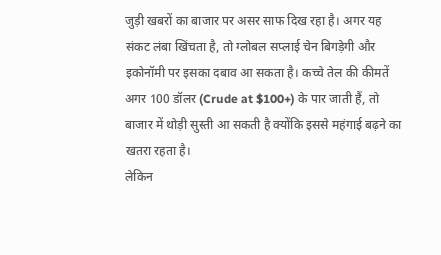जुड़ी खबरों का बाजार पर असर साफ दिख रहा है। अगर यह संकट लंबा खिंचता है, तो ग्लोबल सप्लाई चेन बिगड़ेगी और इकोनॉमी पर इसका दबाव आ सकता है। कच्चे तेल की कीमतें अगर 100 डॉलर (Crude at $100+) के पार जाती हैं, तो बाजार में थोड़ी सुस्ती आ सकती है क्योंकि इससे महंगाई बढ़ने का खतरा रहता है।
लेकिन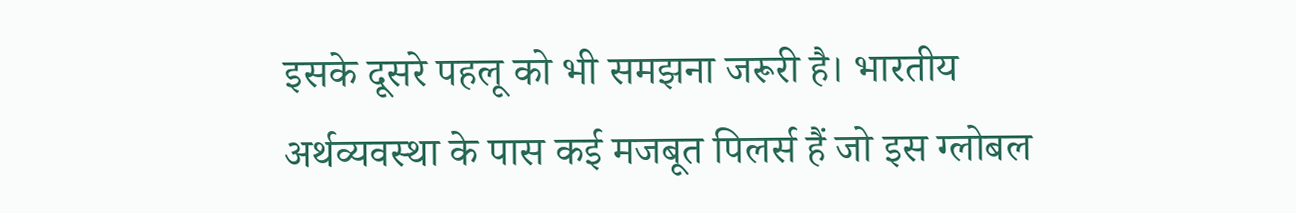इसके दूसरे पहलू को भी समझना जरूरी है। भारतीय अर्थव्यवस्था के पास कई मजबूत पिलर्स हैं जो इस ग्लोबल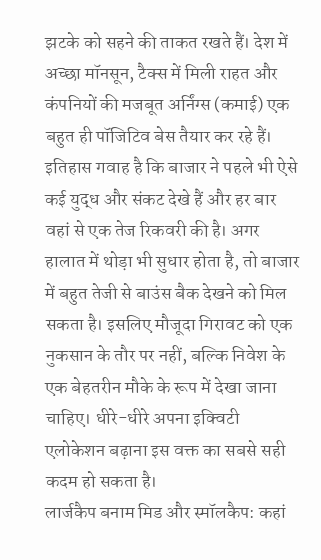झटके को सहने की ताकत रखते हैं। देश में अच्छा मॉनसून, टैक्स में मिली राहत और कंपनियों की मजबूत अर्निंग्स (कमाई) एक बहुत ही पॉजिटिव बेस तैयार कर रहे हैं। इतिहास गवाह है कि बाजार ने पहले भी ऐसे कई युद्ध और संकट देखे हैं और हर बार वहां से एक तेज रिकवरी की है। अगर हालात में थोड़ा भी सुधार होता है, तो बाजार में बहुत तेजी से बाउंस बैक देखने को मिल सकता है। इसलिए मौजूदा गिरावट को एक नुकसान के तौर पर नहीं, बल्कि निवेश के एक बेहतरीन मौके के रूप में देखा जाना चाहिए। धीरे-धीरे अपना इक्विटी एलोकेशन बढ़ाना इस वक्त का सबसे सही कदम हो सकता है।
लार्जकैप बनाम मिड और स्मॉलकैप: कहां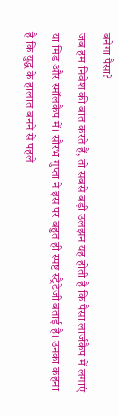बनेगा पैसा?
जब हम निवेश की बात करते हैं, तो सबसे बड़ी उलझन यह होती है कि पैसा लार्जकैप में लगाएं या मिड और स्मॉलकैप में। सौरभ गुप्ता ने इस पर बहुत ही स्पष्ट स्ट्रैटेजी बताई है। उनका कहना है कि युद्ध के हालात बनने से पहले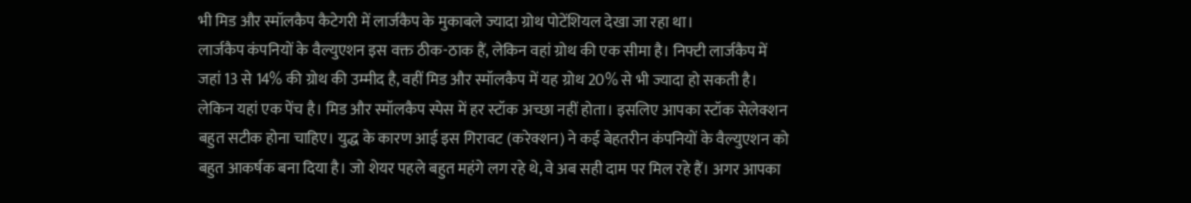भी मिड और स्मॉलकैप कैटेगरी में लार्जकैप के मुकाबले ज्यादा ग्रोथ पोटेंशियल देखा जा रहा था।
लार्जकैप कंपनियों के वैल्युएशन इस वक्त ठीक-ठाक हैं, लेकिन वहां ग्रोथ की एक सीमा है। निफ्टी लार्जकैप में जहां 13 से 14% की ग्रोथ की उम्मीद है, वहीं मिड और स्मॉलकैप में यह ग्रोथ 20% से भी ज्यादा हो सकती है। लेकिन यहां एक पेंच है। मिड और स्मॉलकैप स्पेस में हर स्टॉक अच्छा नहीं होता। इसलिए आपका स्टॉक सेलेक्शन बहुत सटीक होना चाहिए। युद्ध के कारण आई इस गिरावट (करेक्शन) ने कई बेहतरीन कंपनियों के वैल्युएशन को बहुत आकर्षक बना दिया है। जो शेयर पहले बहुत महंगे लग रहे थे, वे अब सही दाम पर मिल रहे हैं। अगर आपका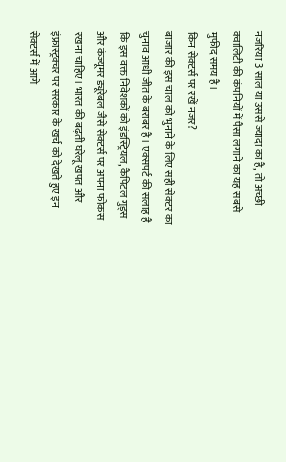नजरिया 3 साल या उससे ज्यादा का है, तो अच्छी क्वालिटी की कंपनियों में पैसा लगाने का यह सबसे मुफीद समय है।
किन सेक्टर्स पर रखें नजर?
बाजार की इस चाल को भुनाने के लिए सही सेक्टर का चुनाव आधी जीत के बराबर है। एक्सपर्ट की सलाह है कि इस वक्त निवेशकों को इंडस्ट्रियल, कैपिटल गुड्स और कंज्यूमर ड्यूरेबल जैसे सेक्टर्स पर अपना फोकस रखना चाहिए। भारत की बढ़ती घरेलू खपत और इंफ्रास्ट्रक्चर पर सरकार के खर्च को देखते हुए इन सेक्टर्स में आगे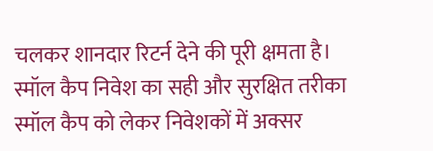चलकर शानदार रिटर्न देने की पूरी क्षमता है।
स्मॉल कैप निवेश का सही और सुरक्षित तरीका
स्मॉल कैप को लेकर निवेशकों में अक्सर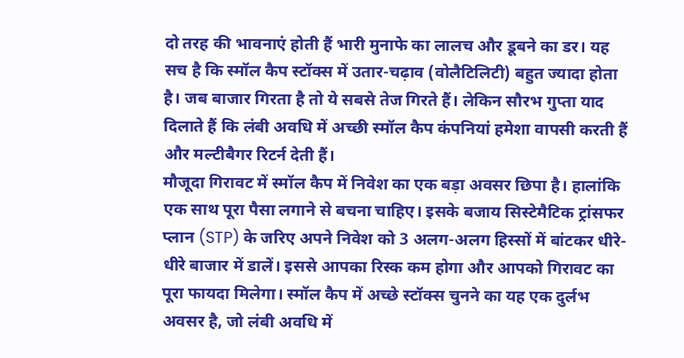दो तरह की भावनाएं होती हैं भारी मुनाफे का लालच और डूबने का डर। यह सच है कि स्मॉल कैप स्टॉक्स में उतार-चढ़ाव (वोलैटिलिटी) बहुत ज्यादा होता है। जब बाजार गिरता है तो ये सबसे तेज गिरते हैं। लेकिन सौरभ गुप्ता याद दिलाते हैं कि लंबी अवधि में अच्छी स्मॉल कैप कंपनियां हमेशा वापसी करती हैं और मल्टीबैगर रिटर्न देती हैं।
मौजूदा गिरावट में स्मॉल कैप में निवेश का एक बड़ा अवसर छिपा है। हालांकि एक साथ पूरा पैसा लगाने से बचना चाहिए। इसके बजाय सिस्टेमैटिक ट्रांसफर प्लान (STP) के जरिए अपने निवेश को 3 अलग-अलग हिस्सों में बांटकर धीरे-धीरे बाजार में डालें। इससे आपका रिस्क कम होगा और आपको गिरावट का पूरा फायदा मिलेगा। स्मॉल कैप में अच्छे स्टॉक्स चुनने का यह एक दुर्लभ अवसर है, जो लंबी अवधि में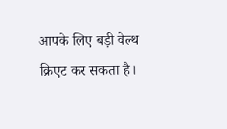आपके लिए बड़ी वेल्थ क्रिएट कर सकता है।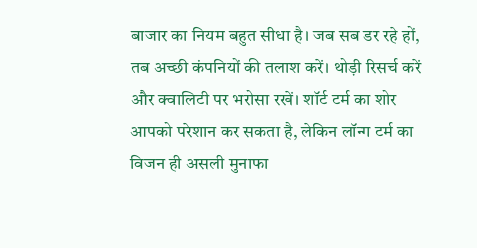बाजार का नियम बहुत सीधा है। जब सब डर रहे हों, तब अच्छी कंपनियों की तलाश करें। थोड़ी रिसर्च करें और क्वालिटी पर भरोसा रखें। शॉर्ट टर्म का शोर आपको परेशान कर सकता है, लेकिन लॉन्ग टर्म का विजन ही असली मुनाफा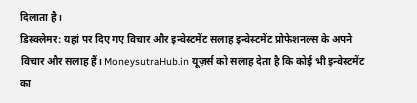दिलाता है।
डिस्क्लेमर: यहां पर दिए गए विचार और इन्वेस्टमेंट सलाह इन्वेस्टमेंट प्रोफेशनल्स के अपने विचार और सलाह हैं। MoneysutraHub.in यूज़र्स को सलाह देता है कि कोई भी इन्वेस्टमेंट का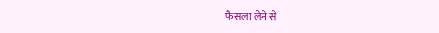फैसला लेने से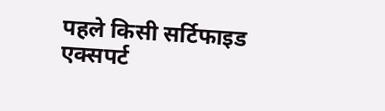पहले किसी सर्टिफाइड एक्सपर्ट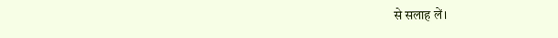से सलाह लें।